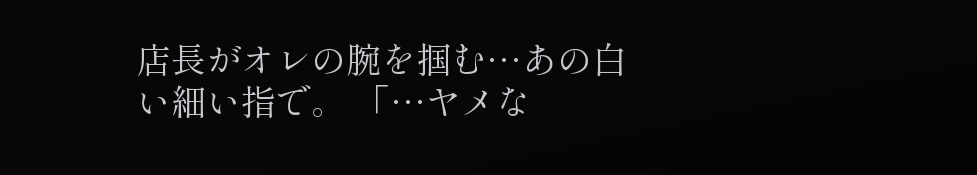店長がオレの腕を掴む…あの白い細い指で。 「…ヤメな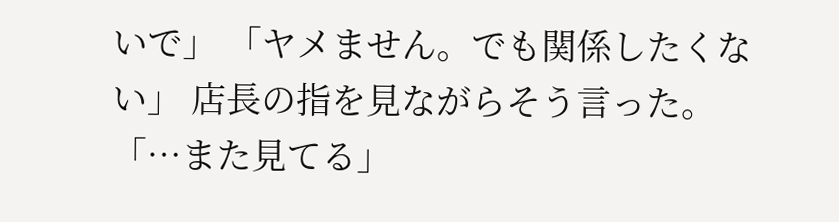いで」 「ヤメません。でも関係したくない」 店長の指を見ながらそう言った。 「…また見てる」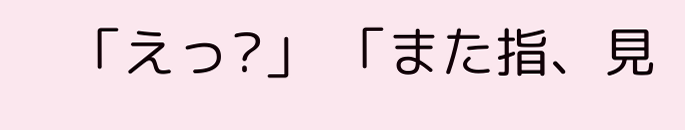「えっ?」 「また指、見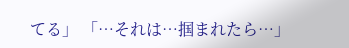てる」 「…それは…掴まれたら…」